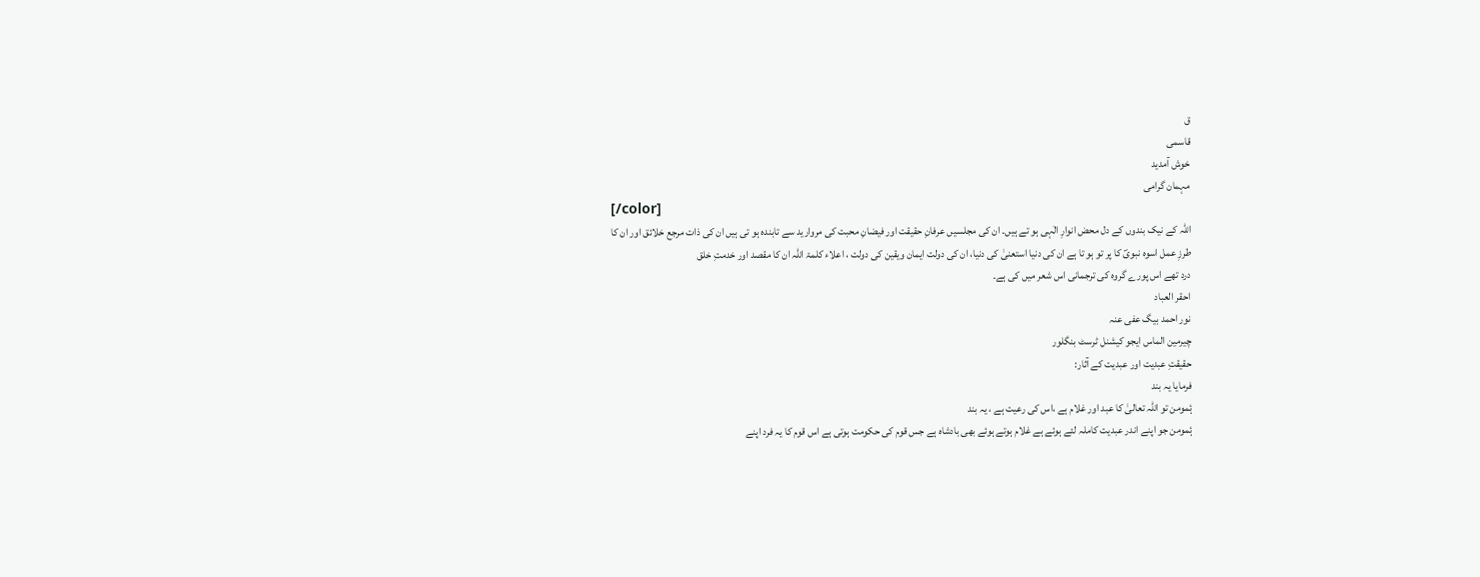ق
قاسمی
خوش آمدید
مہمان گرامی
[/color]
اللہ کے نیک بندوں کے دل محض انوارِ الٰہی ہو تے ہیں۔ ان کی مجلسیں عرفانِ حقیقت اور فیضانِ محبت کی مروارید سے تابندہ ہو تی ہیں ان کی ذات مرجع خلائق اور ان کا طرزِ عمل اسوہ نبویؐ کا پر تو ہو تا ہے ان کی دنیا استعنیٰ کی دنیا، ان کی دولت ایمان ویقین کی دولت ، اعلاء کلمۃ اللہ ان کا مقصد اور خدمتِ خلق
درد تھے اس پورے گروہ کی ترجمانی اس شعر میں کی ہے۔
احقر العباد
نور احمد بیگ عفی عنہ
چیرمین الماس ایجو کیشنل ٹرسٹ بنگلور
حقیقتِ عبدیت اور عبدیت کے آثار:
فرمایا یہ بند
ۂمومن تو اللہ تعالیٰ کا عبد اور غلام ہے ،اس کی رعیت ہے ، یہ بند
ۂمومن جو اپنے اندر عبدیت کاملہ لئے ہوئے ہے غلام ہوتے ہوئے بھی بادشاہ ہے جس قوم کی حکومت ہوتی ہے اس قوم کا یہ فرد اپنے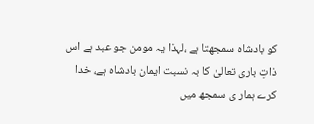کو بادشاہ سمجھتا ہے ،لہذا یہ مومن جو عبد ہے اس ذاتِ باری تعالیٰ کا بہ نسبت ایمان بادشاہ ہے، خدا کرے ہمار ی سمجھ میں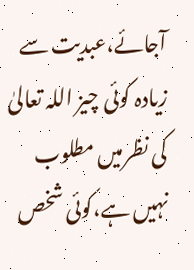آجائے،عبدیت سے زیادہ کوئی چیز اللہ تعالیٰ کی نظرمیں مطلوب نہیں ہے،کوئی شخص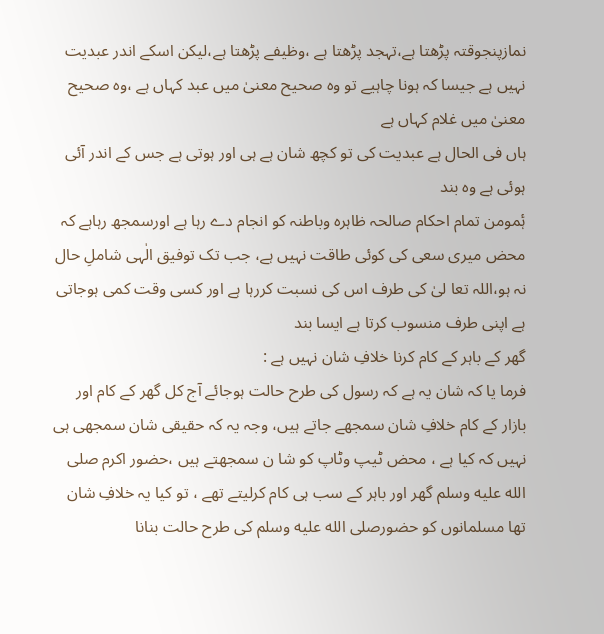نمازپنجوقتہ پڑھتا ہے،تہجد پڑھتا ہے ،وظیفے پڑھتا ہے،لیکن اسکے اندر عبدیت نہیں ہے جیسا کہ ہونا چاہیے تو وہ صحیح معنیٰ میں عبد کہاں ہے ،وہ صحیح معنیٰ میں غلام کہاں ہے
ہاں فی الحال ہے عبدیت کی تو کچھ شان ہے ہی اور ہوتی ہے جس کے اندر آئی ہوئی ہے وہ بند
ۂمومن تمام احکام صالحہ ظاہرہ وباطنہ کو انجام دے رہا ہے اورسمجھ رہاہے کہ محض میری سعی کی کوئی طاقت نہیں ہے، جب تک توفیق الٰہی شاملِ حال نہ ہو،اللہ تعا لیٰ کی طرف اس کی نسبت کررہا ہے اور کسی وقت کمی ہوجاتی ہے اپنی طرف منسوب کرتا ہے ایسا بند
گھر کے باہر کے کام کرنا خلافِ شان نہیں ہے :
فرما یا کہ شان یہ ہے کہ رسول کی طرح حالت ہوجائے آج کل گھر کے کام اور بازار کے کام خلافِ شان سمجھے جاتے ہیں، وجہ یہ کہ حقیقی شان سمجھی ہی نہیں کہ کیا ہے ، محض ٹیپ وٹاپ کو شا ن سمجھتے ہیں ،حضور اکرم صلى الله عليه وسلم گھر اور باہر کے سب ہی کام کرلیتے تھے ، تو کیا یہ خلافِ شان تھا مسلمانوں کو حضورصلى الله عليه وسلم کی طرح حالت بنانا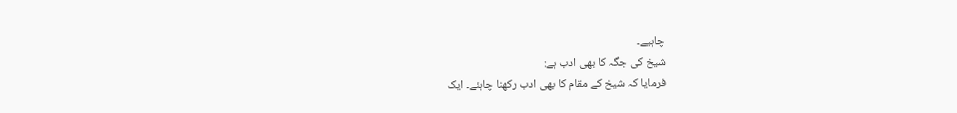چاہیے۔
شیخ کی جگہ کا بھی ادب ہے:
فرمایا کہ شیخ کے مقام کا بھی ادب رکھنا چاہئے۔ ایک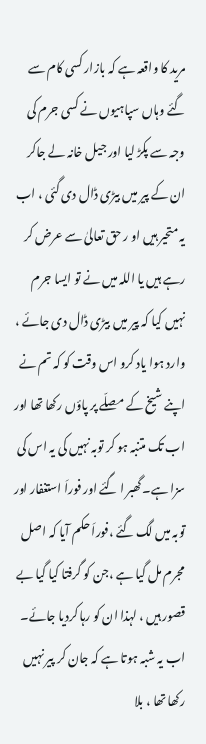مرید کا واقعہ ہے کہ بازار کسی کام سے گئے وہاں سپاہیوں نے کسی جرم کی وجہ سے پکڑ لیا اور جیل خانہ لے جاکر ان کے پیر میں بیڑی ڈال دی گئی ، اب یہ متحیر ہیں او ر حق تعالیٰ سے عرض کر رہے ہیں یا اللہ میں نے تو ایسا جرم نہیں کیا کہ پیر میں بیڑی ڈال دی جائے ، وارد ہوا یاد کرو اس وقت کو کہ تم نے اپنے شیخ کے مصلّے پر پاؤں رکھا تھا اور اب تک متنبہ ہو کر توبہ نہیں کی یہ اس کی سزا ہے۔ گھبر ا گئے اور فوراَ استغفار اور توبہ میں لگ گئے ،فوراَ حکم آیا کہ اصل مجرم مل گیا ہے ،جن کو گرفتا کیا گیا بے قصور ہیں ، لہذا ان کو رہا کردیا جائے۔ اب یہ شبہ ہوتا ہے کہ جان کر پیر نہیں رکھا تھا ، بلا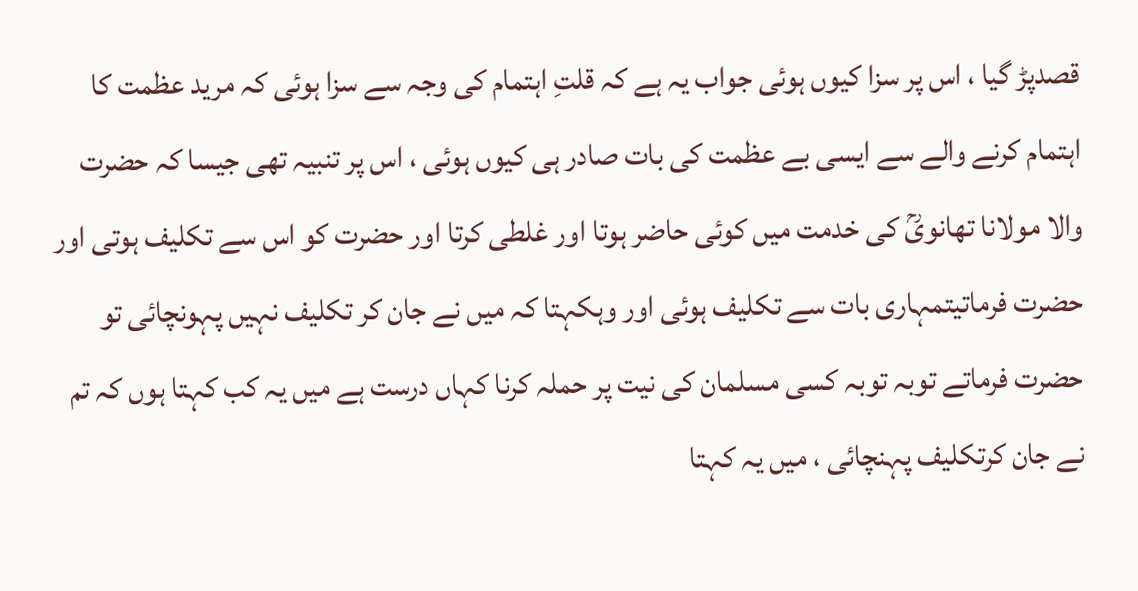قصدپڑ گیا ، اس پر سزا کیوں ہوئی جواب یہ ہے کہ قلتِ اہتمام کی وجہ سے سزا ہوئی کہ مرید عظمت کا اہتمام کرنے والے سے ایسی بے عظمت کی بات صادر ہی کیوں ہوئی ، اس پر تنبیہ تھی جیسا کہ حضرت والا مولانا تھانویؒ کی خدمت میں کوئی حاضر ہوتا اور غلطی کرتا اور حضرت کو اس سے تکلیف ہوتی اور حضرت فرماتیتمہاری بات سے تکلیف ہوئی اور وہکہتا کہ میں نے جان کر تکلیف نہیں پہونچائی تو حضرت فرماتے توبہ توبہ کسی مسلمان کی نیت پر حملہ کرنا کہاں درست ہے میں یہ کب کہتا ہوں کہ تم نے جان کرتکلیف پہنچائی ، میں یہ کہتا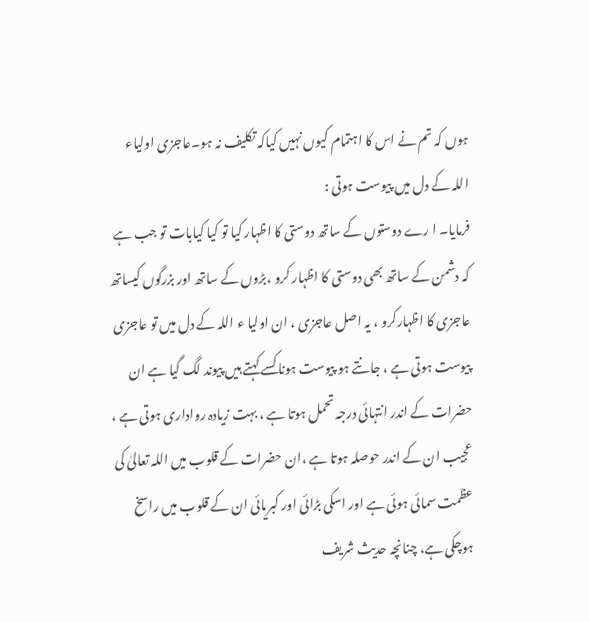ہوں کہ تم نے اس کا اہتمام کیوں نہیں کیاکہ تکلیف نہ ہو۔عاجزی اولیاء اللہ کے دل میں پیوست ہوتی :
فرمایا۔ ا رے دوستوں کے ساتھ دوستی کا اظہار کیا تو کیا کیابات تو جب ہے کہ دشمن کے ساتھ بھی دوستی کا اظہار کرو ،بڑوں کے ساتھ اور بزرگوں کیساتھ عاجزی کا اظہارکرو ، یہ اصل عاجزی ، ان اولیا ء اللہ کے دل میں تو عاجزی پیوست ہوتی ہے ، جانتے ہو پیوست ہونا کسے کہتے ہیں پیوند لگ گیا ہے ان حضرات کے اندر انتہائی درجہ تحمل ہوتا ہے ، بہت زیادہ رواداری ہوتی ہے ، عجیب ان کے اندر حوصلہ ہوتا ہے ،ان حضرات کے قلوب میں اللہ تعالیٰ کی عظمت سمائی ہوئی ہے اور اسکی بڑائی اور کبریائی ان کے قلوب میں راسخ ہوچکی ہے، چنانچہ حدیث شریف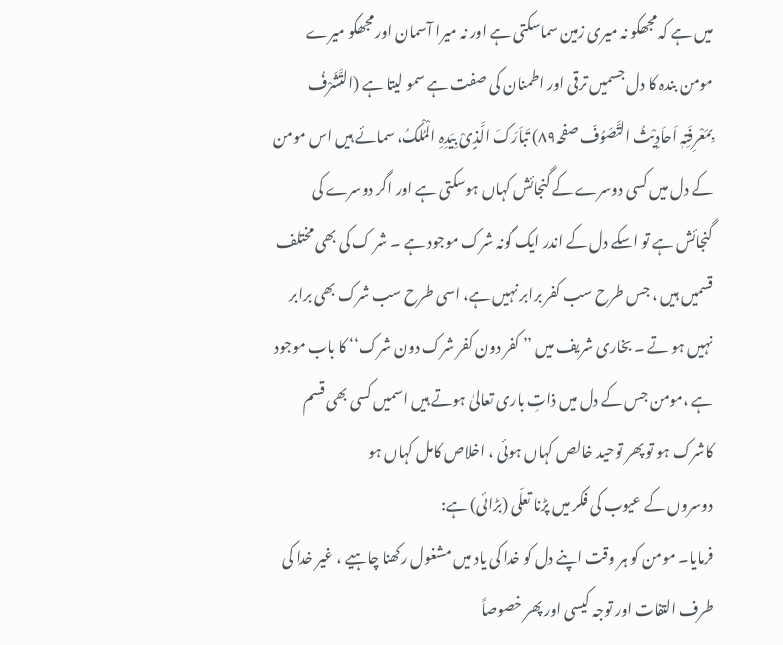میں ہے کہ مجھکو نہ میری زمین سماسکتی ہے اور نہ میرا آسمان اور مجھکو میرے مومن بندہ کا دل جسمیں ترقی اور اطمنان کی صفت ہے سمو لیتا ہے (التَّشَرْفُ بِمَعْرِفَتِہٖ اَحاَدِیْثُ التَّصَوُفّ صفحہ۸۹) تَباَرَکَ الَّذٍیْ بِیَدِہِ الْمُلْکُ، سمائے ہیں اس مومن کے دل میں کسی دوسرے کے گنجائش کہاں ہوسکتی ہے اور اگر دوسرے کی گنجائش ہے تو اسکے دل کے اندر ایک گونہ شرک موجود ہے ۔ شر ک کی بھی مختلف قسمیں ہیں ، جس طرح سب کفر برابر نہیں ہے، اسی طرح سب شرک بھی برابر نہیں ہو تے ۔ بخاری شریف میں ’’ کفر دون کفر شرک دون شرک‘‘ کا باب موجود ہے ،مومن جس کے دل میں ذاتِ باری تعالیٰ ہوتے ہیں اسمیں کسی بھی قسم کاشرک ہو تو پھر توحید خالص کہاں ہوئی ، اخلاص کامل کہاں ہو
دوسروں کے عیوب کی فکر میں پڑنا تعلّی (بڑائی) ہے:
فرمایا۔ مومن کو ہر وقت اپنے دل کو خدا کی یاد میں مشغول رکھنا چاہیے ، غیر خدا کی طرف التفات اور توجہ کیسی اور پھر خصوصاً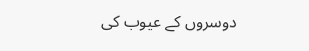دوسروں کے عیوب کی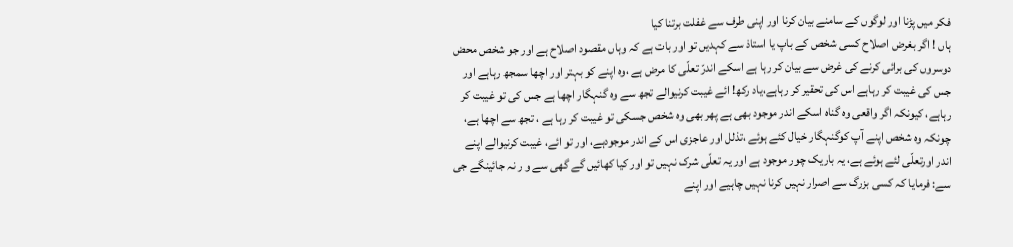فکر میں پڑنا اور لوگوں کے سامنے بیان کرنا اور اپنی طرف سے غفلت برتنا کیا
ہاں ! اگر بغرض اصلاح کسی شخص کے باپ یا استاذ سے کہدیں تو اور بات ہے کہ وہاں مقصود اصلاح ہے اور جو شخص محض دوسروں کی برائی کرنے کی غرض سے بیان کر رہا ہے اسکے اندرّ تعلّی کا مرض ہے ،وہ اپنے کو بہتر اور اچھا سمجھ رہاہے اور جس کی غیبت کر رہاہے اس کی تحقیر کر رہاہے،یاد رکھ! ائے غیبت کرنیوالے تجھ سے وہ گنہگار اچھا ہے جس کی تو غیبت کر رہاہے، کیونکہ اگر واقعی وہ گناہ اسکے اندر موجود بھی ہے پھر بھی وہ شخص جسکی تو غیبت کر رہا ہے ، تجھ سے اچھا ہے، چونکہ وہ شخص اپنے آپ کوگنہگار خیال کئے ہوئے ،تذلل اور عاجزی اس کے اندر موجودہے، اور تو ائے، غیبت کرنیوالے اپنے اندر اورتعلّی لئے ہوئے ہے، یہ باریک چور موجود ہے اور یہ تعلّی شرک نہیں تو اور کیا کھائیں گے گھی سے و ر نہ جائینگے جی سے: فرمایا کہ کسی بزرگ سے اصرار نہیں کرنا نہیں چاہیے اور اپنے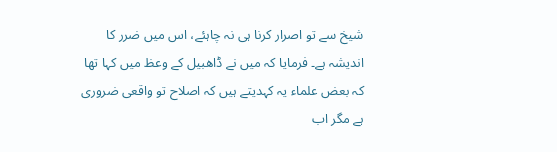شیخ سے تو اصرار کرنا ہی نہ چاہئے، اس میں ضرر کا اندیشہ ہے۔ فرمایا کہ میں نے ڈاھبیل کے وعظ میں کہا تھا کہ بعض علماء یہ کہدیتے ہیں کہ اصلاح تو واقعی ضروری ہے مگر اب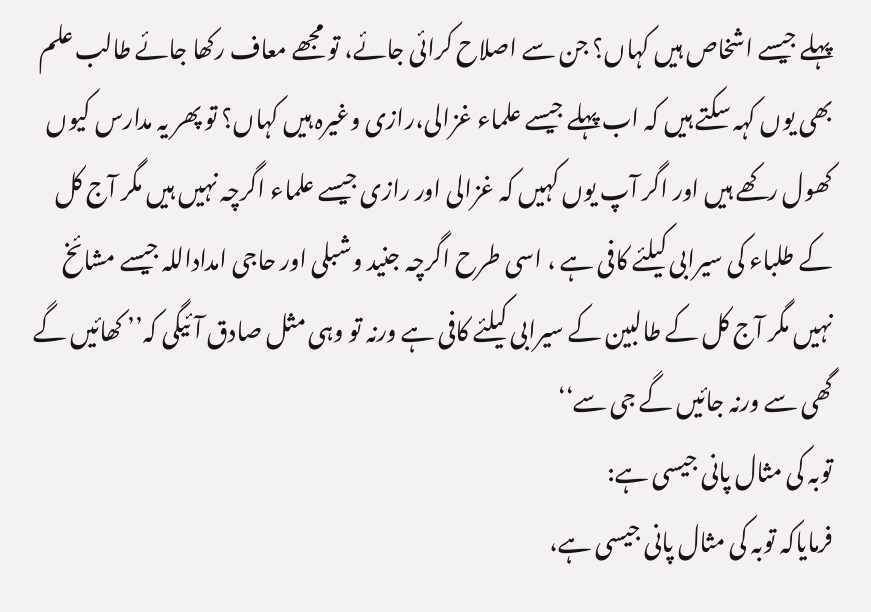پہلے جیسے اشخاص ہیں کہاں؟ جن سے اصلاح کرائی جائے، تو مجھے معاف رکھا جائے طالب علم بھی یوں کہہ سکتے ہیں کہ اب پہلے جیسے علماء غزالی،رازی وغیرہ ہیں کہاں؟ تو پھر یہ مدارس کیوں کھول رکھے ہیں اور اگر آپ یوں کہیں کہ غزالی اور رازی جیسے علماء اگرچہ نہیں ہیں مگر آج کل کے طلباء کی سیرابی کیلئے کافی ہے ، اسی طرح اگرچہ جنید وشبلی اور حاجی امداداللہ جیسے مشائخ نہیں مگر آج کل کے طالبین کے سیرابی کیلئے کافی ہے ورنہ تو وہی مثل صادق آئیگی کہ’’ کھائیں گے گھی سے ورنہ جائیں گے جی سے‘‘
توبہ کی مثال پانی جیسی ہے:
فرمایاکہ توبہ کی مثال پانی جیسی ہے،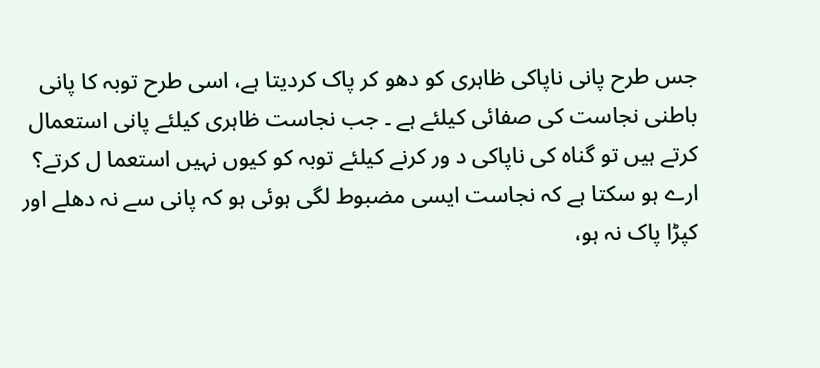جس طرح پانی ناپاکی ظاہری کو دھو کر پاک کردیتا ہے، اسی طرح توبہ کا پانی باطنی نجاست کی صفائی کیلئے ہے ۔ جب نجاست ظاہری کیلئے پانی استعمال کرتے ہیں تو گناہ کی ناپاکی د ور کرنے کیلئے توبہ کو کیوں نہیں استعما ل کرتے؟
ارے ہو سکتا ہے کہ نجاست ایسی مضبوط لگی ہوئی ہو کہ پانی سے نہ دھلے اور کپڑا پاک نہ ہو،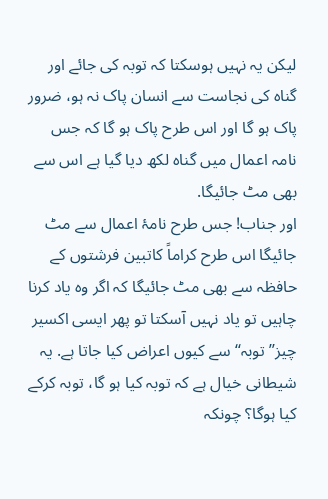لیکن یہ نہیں ہوسکتا کہ توبہ کی جائے اور گناہ کی نجاست سے انسان پاک نہ ہو، ضرور پاک ہو گا اور اس طرح پاک ہو گا کہ جس نامہ اعمال میں گناہ لکھ دیا گیا ہے اس سے بھی مٹ جائیگا.
اور جناب! جس طرح نامۂ اعمال سے مٹ جائیگا اس طرح کراماً کاتبین فرشتوں کے حافظہ سے بھی مٹ جائیگا کہ اگر وہ یاد کرنا چاہیں تو یاد نہیں آسکتا تو پھر ایسی اکسیر چیز’’توبہ‘‘ سے کیوں اعراض کیا جاتا ہے. یہ شیطانی خیال ہے کہ توبہ کیا ہو گا، توبہ کرکے کیا ہوگا؟ چونکہ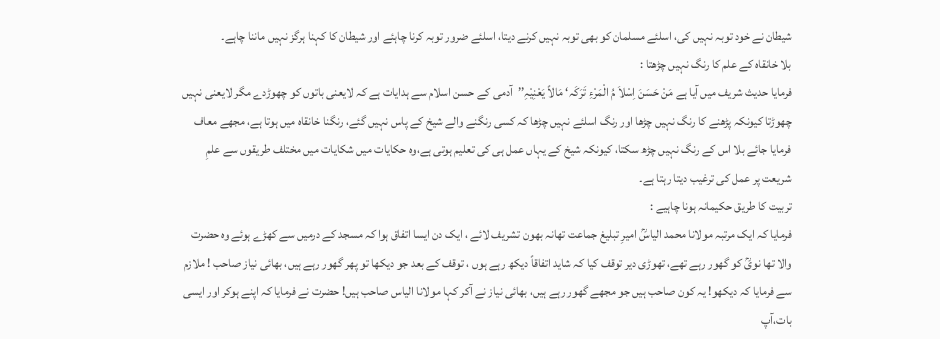شیطان نے خود توبہ نہیں کی، اسلئے مسلمان کو بھی توبہ نہیں کرنے دیتا، اسلئے ضرور توبہ کرنا چاہئے اور شیطان کا کہنا ہرگز نہیں ماننا چاہے۔
بلا خانقاہ کے علم کا رنگ نہیں چڑھتا :
فرمایا حدیث شریف میں آیا ہے مَنْ حَسَنَ اِسْلاَ مُ الْمَرْءِ تَرَکَہ‘ مَالاً یَعْنِیْہِ’’آدمی کے حسن اسلام سے ہدایات ہے کہ لایعنی باتوں کو چھوڑدے مگر لایعنی نہیں چھوڑتا کیونکہ پڑھنے کا رنگ نہیں چڑھا اور رنگ اسلئے نہیں چڑھا کہ کسی رنگنے والے شیخ کے پاس نہیں گئے، رنگنا خانقاہ میں ہوتا ہے، مجھے معاف فرمایا جائے بلا اس کے رنگ نہیں چڑھ سکتا، کیونکہ شیخ کے یہاں عمل ہی کی تعلیم ہوتی ہے،وہ حکایات میں شکایات میں مختلف طریقوں سے علمِ شریعت پر عمل کی ترغیب دیتا رہتا ہے۔
تربیت کا طریق حکیمانہ ہونا چاہیے :
فرمایا کہ ایک مرتبہ مولانا محمد الیاسؒ امیرِ تبلیغ جماعت تھانہ بھون تشریف لائے ، ایک دن ایسا اتفاق ہوا کہ مسجد کے درمیں سے کھڑے ہوئے وہ حضرت والا تھا نویؒ کو گھور رہے تھے، تھوڑی دیر توقف کیا کہ شاید اتفاقاً دیکھ رہے ہوں ، توقف کے بعد جو دیکھا تو پھر گھور رہے ہیں، بھائی نیاز صاحب ! ملازم سے فرمایا کہ دیکھو! یہ کون صاحب ہیں جو مجھے گھور رہے ہیں، بھائی نیاز نے آکر کہا مولانا الیاس صاحب ہیں! حضرت نے فرمایا کہ اپنے ہوکر اور ایسی بات،آپ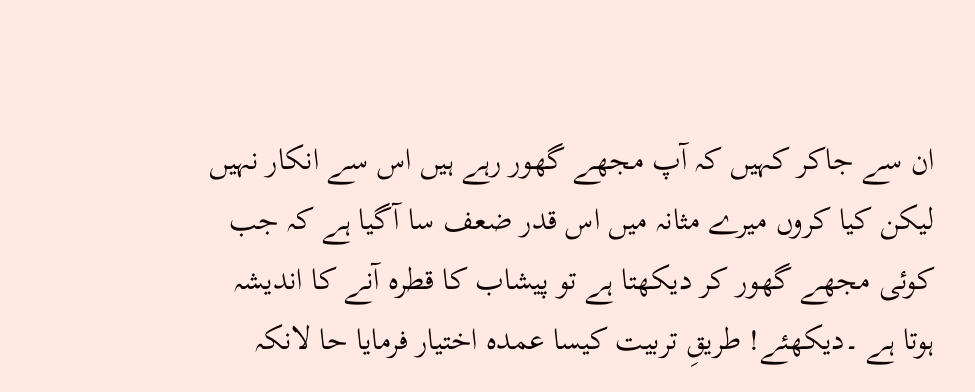ان سے جاکر کہیں کہ آپ مجھے گھور رہے ہیں اس سے انکار نہیں لیکن کیا کروں میرے مثانہ میں اس قدر ضعف سا آگیا ہے کہ جب کوئی مجھے گھور کر دیکھتا ہے تو پیشاب کا قطرہ آنے کا اندیشہ ہوتا ہے ۔دیکھئے! طریقِ تربیت کیسا عمدہ اختیار فرمایا حا لانکہ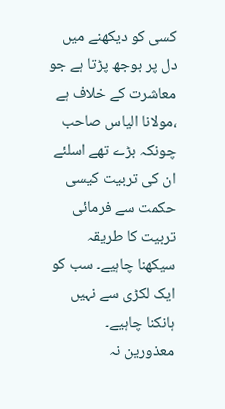کسی کو دیکھنے میں دل پر بوجھ پڑتا ہے جو معاشرت کے خلاف ہے ،مولانا الیاس صاحب چونکہ بڑے تھے اسلئے ان کی تربیت کیسی حکمت سے فرمائی تربیت کا طریقہ سیکھنا چاہیے۔ سب کو ایک لکڑی سے نہیں ہانکنا چاہیے۔
معذورین نہ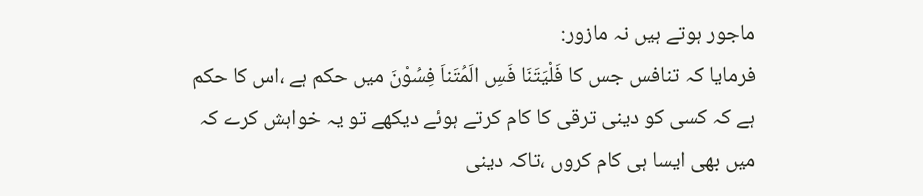ماجور ہوتے ہیں نہ مازور:
فرمایا کہ تنافس جس کا فَلْیَتَنَا فَسِ الَمُتَناَ فِسُوْنَ میں حکم ہے ،اس کا حکم ہے کہ کسی کو دینی ترقی کا کام کرتے ہوئے دیکھے تو یہ خواہش کرے کہ میں بھی ایسا ہی کام کروں ،تاکہ دینی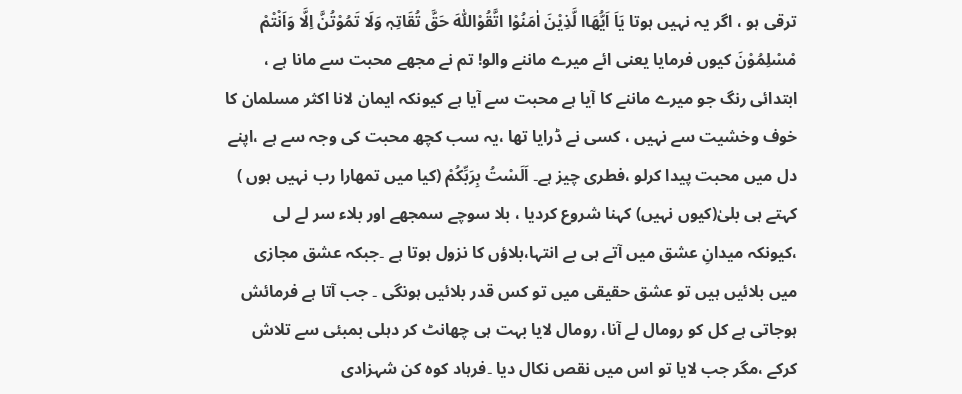ترقی ہو ، اگر یہ نہیں ہوتا یَاَ اَیُّھَاا لَّذِیْنَ اٰمَنُوْا اتَّقُوْاللّٰہَ حَقَّ تُقَاتِہٖ وَلَا تَمُوْتُنَّ اِلَّا وَاَنْتْمْ مْسْلِمُوْنَ کیوں فرمایا یعنی ائے میرے ماننے والو! تم نے مجھے محبت سے مانا ہے ، ابتدائی رنگ جو میرے ماننے کا آیا ہے محبت سے آیا ہے کیونکہ ایمان لانا اکثر مسلمان کا خوف وخشیت سے نہیں ، کسی نے ڈرایا تھا ،یہ سب کچھ محبت کی وجہ سے ہے ،اپنے دل میں محبت پیدا کرلو ،فطری چیز ہے۔ اَلَسْتُ بِرَبِّکُمْ (کیا میں تمھارا رب نہیں ہوں ) کہتے ہی بلیٰ(کیوں نہیں) کہنا شروع کردیا ، بلا سوچے سمجھے اور بلاء سر لے لی ،کیونکہ میدانِ عشق میں آتے ہی بے انتہا،بلاؤں کا نزول ہوتا ہے ۔جبکہ عشق مجازی میں بلائیں ہیں تو عشق حقیقی میں تو کس قدر بلائیں ہونگی ۔ جب آتا ہے فرمائش ہوجاتی ہے کل کو رومال لے آنا، رومال لایا بہت ہی چھانٹ کر دہلی بمبئی سے تلاش کرکے ،مگر جب لایا تو اس میں نقص نکال دیا ۔فرہاد کوہ کن شہزادی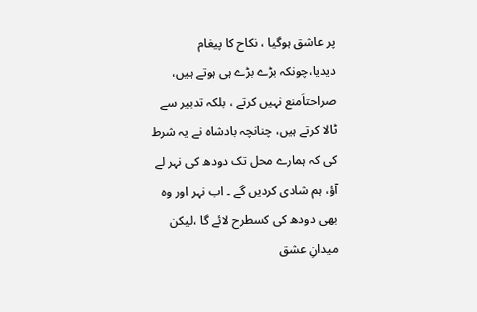پر عاشق ہوگیا ، نکاح کا پیغام دیدیا،چونکہ بڑے بڑے ہی ہوتے ہیں، صراحتاَمنع نہیں کرتے ، بلکہ تدبیر سے ٹالا کرتے ہیں، چنانچہ بادشاہ نے یہ شرط کی کہ ہمارے محل تک دودھ کی نہر لے آؤ، ہم شادی کردیں گے ۔ اب نہر اور وہ بھی دودھ کی کسطرح لائے گا ،لیکن میدانِ عشق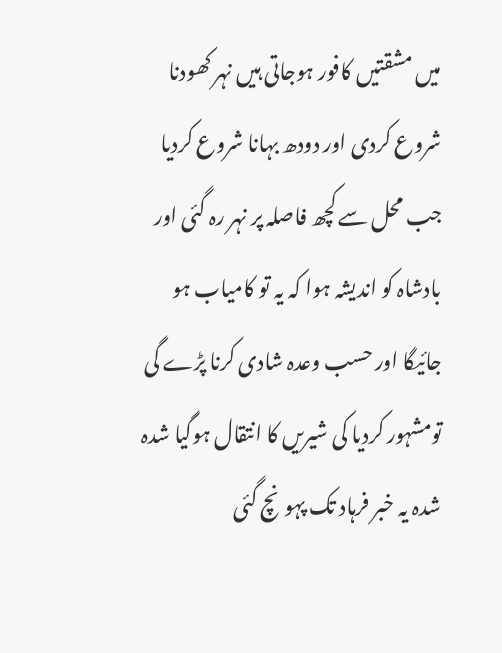میں مشقتیں کافور ہوجاتی ہیں نہر کھودنا شروع کردی اور دودھ بہانا شروع کردیا جب محل سے کچھ فاصلہ پر نہر رہ گئی اور بادشاہ کو اندیشہ ہوا کہ یہ تو کامیاب ہو جائیگا اور حسب وعدہ شادی کرنا پڑے گی تومشہور کردیا کی شیریں کا انتقال ہوگیا شدہ شدہ یہ خبر فرہاد تک پہونچ گئی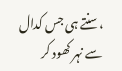،سنتے ہی جس کدال سے نہر کھود کر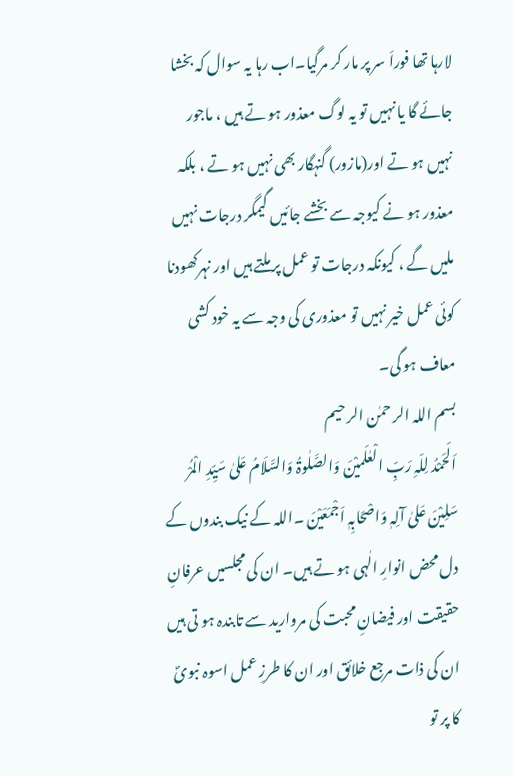لارہا تھا فوراَ سر پر مار کر مرگیا۔اب رہا یہ سوال کہ بخشا جائے گا یا نہیں تو یہ لوگ معذور ہو تے ہیں ، ماجور نہیں ہو تے اور(مازور) گنہگار بھی نہیں ہو تے ، بلکہ معذور ہو نے کیوجہ سے بخشے جائیں گیمگر درجات نہیں ملیں گے ، کیونکہ درجات تو عمل پر ملتے ہیں اور نہرکھودنا کوئی عمل خیر نہیں تو معذوری کی وجہ سے یہ خود کشی معاف ہو گی۔
بسم اللہ الر حمٰن الر حیم
اَلَحَمْدُ لِلّہِ رَبِّ الْعٰلَمیْنَ وَالصَّلٰوۃُ وَالسَّلَامُ عَلیٰ سَیِّدِ الْمُرْ سَلِیْنَ عَلیٰ آلِہٖ وَاصْحَابِہٖ اَجْمَعَیْنَ ۔اللہ کے نیک بندوں کے دل محض انوارِ الٰہی ہو تے ہیں۔ ان کی مجلسیں عرفانِ حقیقت اور فیضانِ محبت کی مروارید سے تابندہ ہو تی ہیں ان کی ذات مرجع خلائق اور ان کا طرزِ عمل اسوہ نبویؐ کا پر تو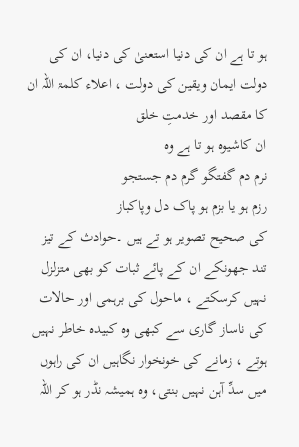ہو تا ہے ان کی دنیا استعنیٰ کی دنیا، ان کی دولت ایمان ویقین کی دولت ، اعلاء کلمۃ اللہ ان کا مقصد اور خدمتِ خلق
ان کاشیوہ ہو تا ہے وہ
نرم دم گفتگو گرم دم جستجو
رزم ہو یا بزم ہو پاک دل وپاکباز
کی صحیح تصویر ہو تے ہیں ۔حوادث کے تیز تند جھونکے ان کے پائے ثبات کو بھی متزلزل نہیں کرسکتے ، ماحول کی برہمی اور حالات کی ناساز گاری سے کبھی وہ کبیدہ خاطر نہیں ہوتے ، زمانے کی خونخوار نگاہیں ان کی راہوں میں سدِّ آہن نہیں بنتی، وہ ہمیشہ نڈر ہو کر اللہ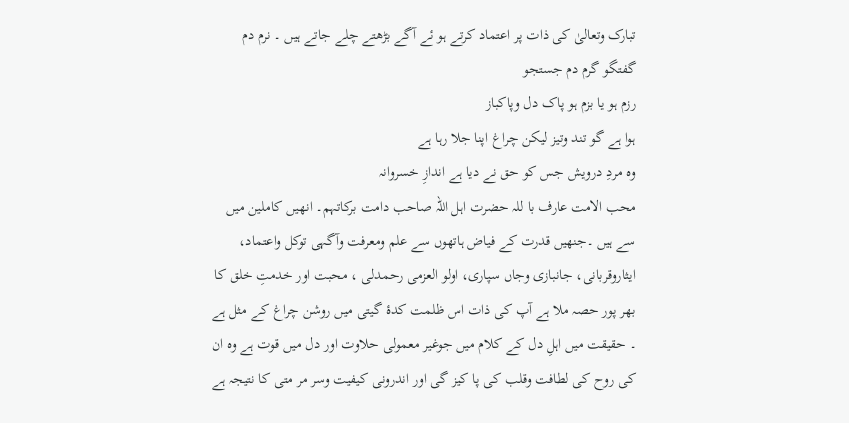تبارک وتعالیٰ کی ذات پر اعتماد کرتے ہو ئے آگے بڑھتے چلے جاتے ہیں ۔ نرم دم گفتگو گرم دم جستجو
رزم ہو یا بزم ہو پاک دل وپاکباز
ہوا ہے گو تند وتیز لیکن چراغ اپنا جلا رہا ہے
وہ مردِ درویش جس کو حق نے دیا ہے اندازِ خسروانہ
محب الامت عارف با للہ حضرت اہل اللہ صاحب دامت برکاتہم۔ انھیں کاملین میں سے ہیں ۔جنھیں قدرت کے فیاض ہاتھوں سے علم ومعرفت وآگہی توکل واعتماد، ایثاروقربانی، جانبازی وجاں سپاری، اولو العزمی رحمدلی ، محبت اور خدمتِ خلق کا بھر پور حصہ ملا ہے آپ کی ذات اس ظلمت کدۂ گیتی میں روشن چراغ کے مثل ہے ۔ حقیقت میں اہلِ دل کے کلام میں جوغیر معمولی حلاوت اور دل میں قوت ہے وہ ان کی روح کی لطافت وقلب کی پا کیز گی اور اندرونی کیفیت وسر مر متی کا نتیجہ ہے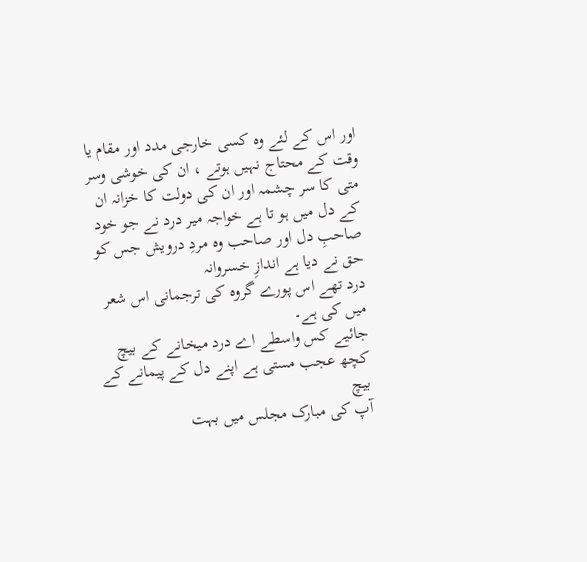اور اس کے لئے وہ کسی خارجی مدد اور مقام یا وقت کے محتاج نہیں ہوتے ، ان کی خوشی وسر متی کا سر چشمہ اور ان کی دولت کا خزانہ ان کے دل میں ہو تا ہے خواجہ میر درد نے جو خود صاحبِ دل اور صاحب وہ مردِ درویش جس کو حق نے دیا ہے اندازِ خسروانہ
درد تھے اس پورے گروہ کی ترجمانی اس شعر میں کی ہے۔
جائیے کس واسطے اے درد میخانے کے بیچ
کچھ عجب مستی ہے اپنے دل کے پیمانے کے بیچ
آپ کی مبارک مجلس میں بہت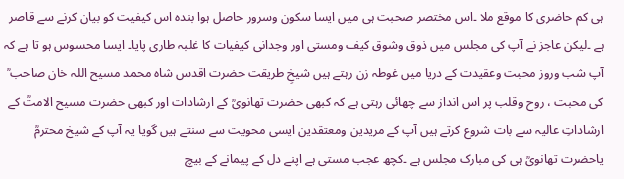ہی کم حاضری کا موقع ملا ۔اس مختصر صحبت ہی میں ایسا سکون وسرور حاصل ہوا بندہ اس کیفیت کو بیان کرنے سے قاصر ہے ۔لیکن عاجز نے آپ کی مجلس میں ذوق وشوق کیف ومستی اور وجدانی کیفیات کا غلبہ طاری پایا۔ ایسا محسوس ہو تا ہے کہ آپ شب وروز محبت وعقیدت کے دریا میں غوطہ زن رہتے ہیں شیخِ طریقت حضرت اقدس شاہ محمد مسیح اللہ خان صاحب ؒ کی محبت ، روح وقلب پر اس انداز سے چھائی رہتی ہے کہ کبھی حضرت تھانویؒ کے ارشادات اور کبھی حضرت مسیح الامتؒ کے ارشاداتِ عالیہ سے بات شروع کرتے ہیں آپ کے مریدین ومعتقدین ایسی محویت سے سنتے ہیں گویا یہ آپ کے شیخ محترمؒ یاحضرت تھانویؒ ہی کی مبارک مجلس ہے ۔کچھ عجب مستی ہے اپنے دل کے پیمانے کے بیچ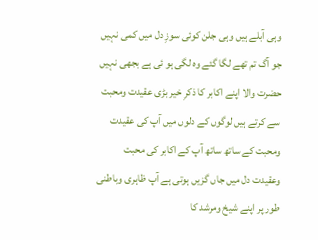وہی آبلے ہیں وہی جلن کوئی سوزِ دل میں کمی نہیں
جو آگ تم تھے لگا گئے وہ لگی ہو ئی ہے بجھی نہیں
حضرت والا اپنے اکابر کا ذکرِ خیر بڑی عقیدت ومحبت سے کرتے ہیں لوگوں کے دلوں میں آپ کی عقیدت ومحبت کے ساتھ ساتھ آپ کے اکابر کی محبت وعقیدت دل میں جاں گزیں ہوتی ہے آپ ظاہری وباطنی طور پر اپنے شیخ ومرشد کا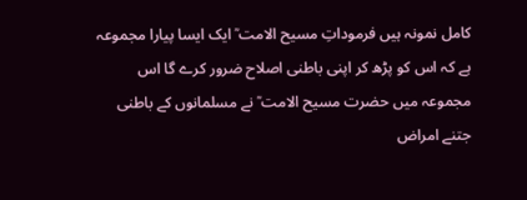کامل نمونہ ہیں فرموداتِ مسیح الامت ؒ ایک ایسا پیارا مجموعہ ہے کہ اس کو پڑھ کر اپنی باطنی اصلاح ضرور کرے گا اس مجموعہ میں حضرت مسیح الامت ؒ نے مسلمانوں کے باطنی جتنے امراض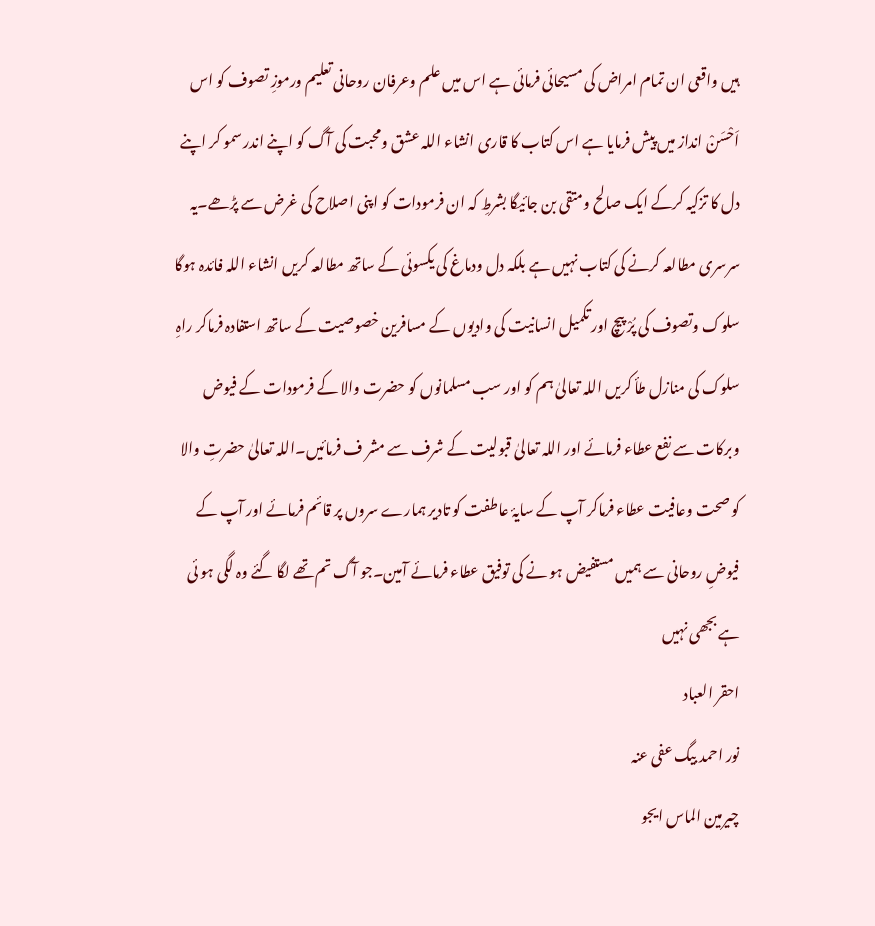ہیں واقعی ان تمام امراض کی مسیحائی فرمائی ہے اس میں علم وعرفان روحانی تعلیم ورموزِ تصوف کو اس اَحْسَنْ انداز میں پیش فرمایا ہے اس کتاب کا قاری انشاء اللہ عشق ومحبت کی آگ کو اپنے اندر سمو کر اپنے دل کا تزکیہ کرکے ایک صالح ومتقی بن جائیگا بشرطِ کہ ان فرمودات کو اپنی اصلاح کی غرض سے پڑھے۔یہ سرسری مطالعہ کرنے کی کتاب نہیں ہے بلکہ دل ودماغ کی یکسوئی کے ساتھ مطالعہ کریں انشاء اللہ فائدہ ہوگا سلوک وتصوف کی پُرْ پیچ اور تکمیل انسانیت کی وادیوں کے مسافرین خصوصیت کے ساتھ استفادہ فرماکر راہِ سلوک کی منازل طأ کریں اللہ تعالیٰ ہم کو اور سب مسلمانوں کو حضرت والا کے فرمودات کے فیوض وبرکات سے نفع عطاء فرمائے اور اللہ تعالیٰ قبولیت کے شرف سے مشر ف فرمائیں۔اللہ تعالیٰ حضرتِ والا کو صحت وعافیت عطاء فرماکر آپ کے سایۂ عاطفت کو تادیر ہمارے سروں پر قائم فرمائے اور آپ کے فیوضِ روحانی سے ہمیں مستفیض ہو نے کی توفیق عطاء فرمائے آمین۔جو آگ تم تھے لگا گئے وہ لگی ہو ئی ہے بجھی نہیں
احقر العباد
نور احمد بیگ عفی عنہ
چیرمین الماس ایجو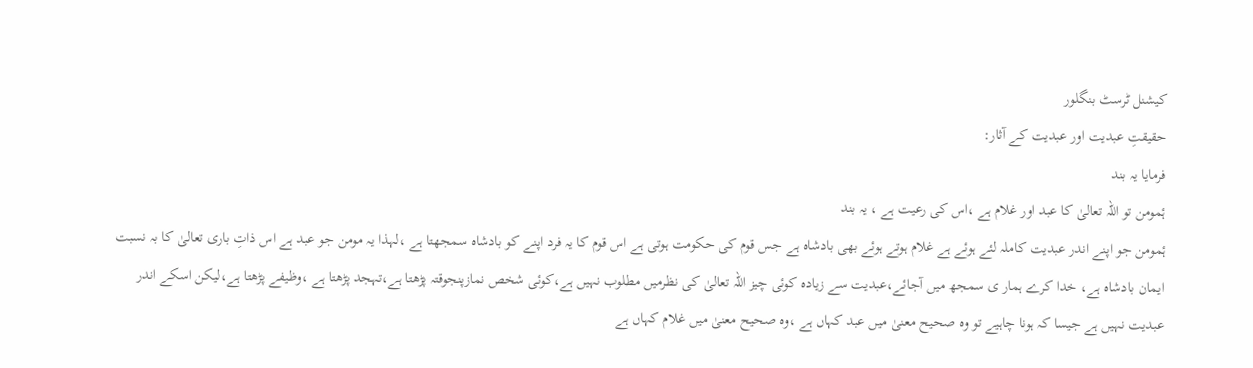کیشنل ٹرسٹ بنگلور
حقیقتِ عبدیت اور عبدیت کے آثار:
فرمایا یہ بند
ۂمومن تو اللہ تعالیٰ کا عبد اور غلام ہے ،اس کی رعیت ہے ، یہ بند
ۂمومن جو اپنے اندر عبدیت کاملہ لئے ہوئے ہے غلام ہوتے ہوئے بھی بادشاہ ہے جس قوم کی حکومت ہوتی ہے اس قوم کا یہ فرد اپنے کو بادشاہ سمجھتا ہے ،لہذا یہ مومن جو عبد ہے اس ذاتِ باری تعالیٰ کا بہ نسبت ایمان بادشاہ ہے، خدا کرے ہمار ی سمجھ میں آجائے،عبدیت سے زیادہ کوئی چیز اللہ تعالیٰ کی نظرمیں مطلوب نہیں ہے،کوئی شخص نمازپنجوقتہ پڑھتا ہے،تہجد پڑھتا ہے ،وظیفے پڑھتا ہے،لیکن اسکے اندر عبدیت نہیں ہے جیسا کہ ہونا چاہیے تو وہ صحیح معنیٰ میں عبد کہاں ہے ،وہ صحیح معنیٰ میں غلام کہاں ہے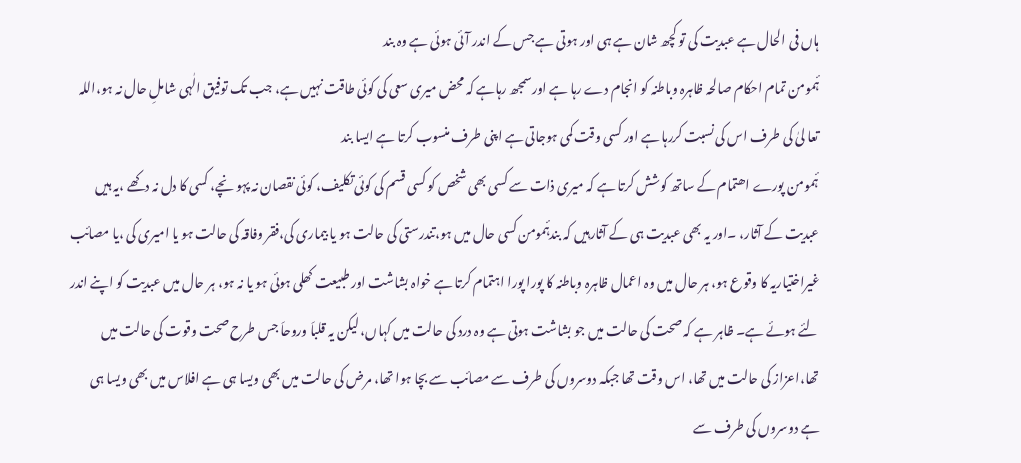ہاں فی الحال ہے عبدیت کی تو کچھ شان ہے ہی اور ہوتی ہے جس کے اندر آئی ہوئی ہے وہ بند
ۂمومن تمام احکام صالحہ ظاہرہ وباطنہ کو انجام دے رہا ہے اورسمجھ رہاہے کہ محض میری سعی کی کوئی طاقت نہیں ہے، جب تک توفیق الٰہی شاملِ حال نہ ہو،اللہ تعا لیٰ کی طرف اس کی نسبت کررہا ہے اور کسی وقت کمی ہوجاتی ہے اپنی طرف منسوب کرتا ہے ایسا بند
ۂمومن پورے اھتمام کے ساتھ کوشش کرتا ہے کہ میری ذات سے کسی بھی شخص کو کسی قسم کی کوئی تکلیف، کوئی نقصان نہ پہو نچے، کسی کا دل نہ دکھے ،یہ ہیں عبدیت کے آثار، ۔اور یہ بھی عبدیت ہی کے آثارہیں کہ بندۂمومن کسی حال میں ہو،تندرستی کی حالت ہو یا بیماری کی،فقر وفاقہ کی حالت ہو یا امیری کی ،یا مصائب غیراختیاریہ کا وقوع ہو، ہر حال میں وہ اعمال ظاہرہ وباطنہ کا پورا پورا اہتمام کرتا ہے خواہ بشاشت اور طبیعت کھلی ہوئی ہو یا نہ ہو، ہر حال میں عبدیت کو اپنے اندر لئے ہوئے ہے۔ ظاہر ہے کہ صحت کی حالت میں جو بشاشت ہوتی ہے وہ درد کی حالت میں کہاں، لیکن یہ قلباَ وروحاَ جس طرح صحت وقوت کی حالت میں تھا،اعزاز کی حالت میں تھا، اس وقت تھا جبکہ دوسروں کی طرف سے مصائب سے بچا ہوا تھا، مرض کی حالت میں بھی ویسا ہی ہے افلاس میں بھی ویسا ہی ہے دوسروں کی طرف سے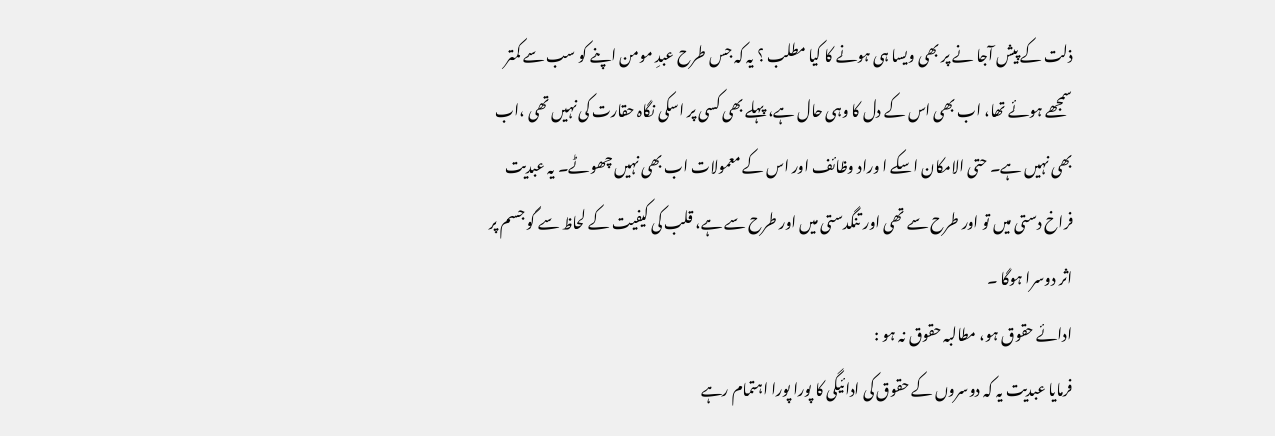ذلت کے پیش آجا نے پر بھی ویسا ہی ہونے کا کیا مطلب ؟ یہ کہ جس طرح عبدِ مومن اپنے کو سب سے کمتر سمجھے ہوئے تھا، اب بھی اس کے دل کا وہی حال ہے، پہلے بھی کسی پر اسکی نگاہ حقارت کی نہیں تھی ،اب بھی نہیں ہے۔ حتی الامکان اسکے ا وراد وظائف اور اس کے معمولات اب بھی نہیں چھوٹے۔ یہ عبدیت فراخ دستی میں تو اور طرح سے تھی اور تنگدستی میں اور طرح سے ہے، قلب کی کیفیت کے لحاظ سے گو جسم پر اثر دوسرا ہوگا ۔
ادائے حقوق ہو، مطالبہ حقوق نہ ہو :
فرمایا عبدیت یہ کہ دوسروں کے حقوق کی ادائیگی کا پورا پورا اہتمام رہے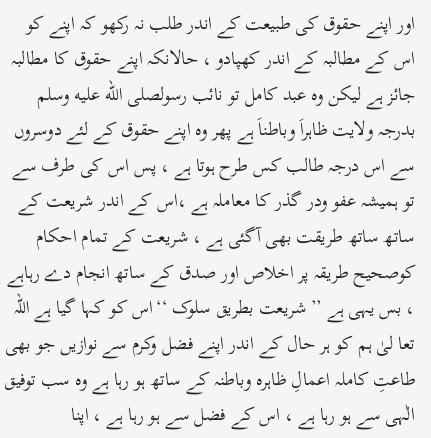اور اپنے حقوق کی طبیعت کے اندر طلب نہ رکھو کہ اپنے کو اس کے مطالبہ کے اندر کھپادو ، حالانکہ اپنے حقوق کا مطالبہ جائز ہے لیکن وہ عبد کامل تو نائب رسولصلى الله عليه وسلم بدرجہ ولایت ظاہراَ وباطناَ ہے پھر وہ اپنے حقوق کے لئے دوسروں سے اس درجہ طالب کس طرح ہوتا ہے ، پس اس کی طرف سے تو ہمیشہ عفو ودر گذر کا معاملہ ہے ،اس کے اندر شریعت کے ساتھ ساتھ طریقت بھی آگئی ہے ، شریعت کے تمام احکام کوصحیح طریقہ پر اخلاص اور صدق کے ساتھ انجام دے رہاہے ، بس یہی ہے ’’ شریعت بطریق سلوک ‘‘اس کو کہا گیا ہے اللہ تعا لیٰ ہم کو ہر حال کے اندر اپنے فضل وکرم سے نوازیں جو بھی طاعتِ کاملہ اعمالِ ظاہرہ وباطنہ کے ساتھ ہو رہا ہے وہ سب توفیق الٰہی سے ہو رہا ہے ، اس کے فضل سے ہو رہا ہے ، اپنا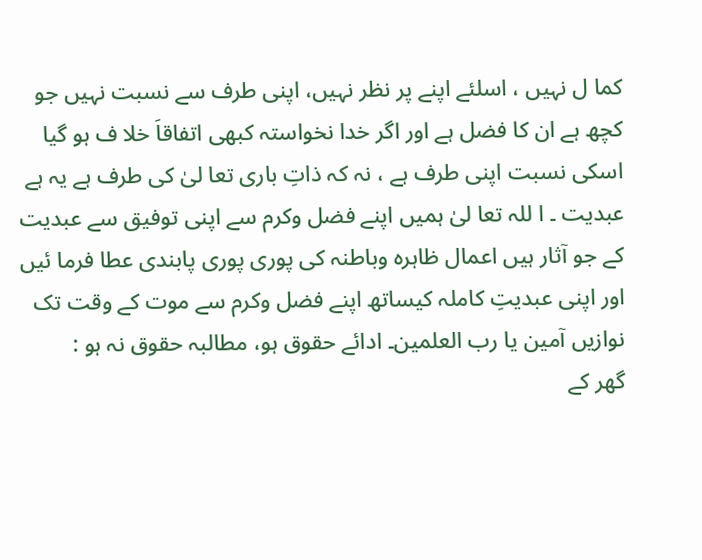کما ل نہیں ، اسلئے اپنے پر نظر نہیں، اپنی طرف سے نسبت نہیں جو کچھ ہے ان کا فضل ہے اور اگر خدا نخواستہ کبھی اتفاقاَ خلا ف ہو گیا اسکی نسبت اپنی طرف ہے ، نہ کہ ذاتِ باری تعا لیٰ کی طرف ہے یہ ہے عبدیت ۔ ا للہ تعا لیٰ ہمیں اپنے فضل وکرم سے اپنی توفیق سے عبدیت کے جو آثار ہیں اعمال ظاہرہ وباطنہ کی پوری پوری پابندی عطا فرما ئیں اور اپنی عبدیتِ کاملہ کیساتھ اپنے فضل وکرم سے موت کے وقت تک نوازیں آمین یا رب العلمین۔ ادائے حقوق ہو، مطالبہ حقوق نہ ہو :
گھر کے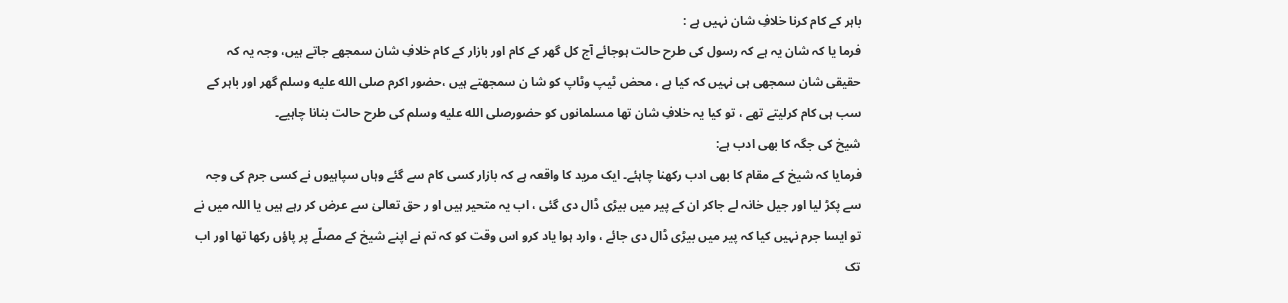باہر کے کام کرنا خلافِ شان نہیں ہے :
فرما یا کہ شان یہ ہے کہ رسول کی طرح حالت ہوجائے آج کل گھر کے کام اور بازار کے کام خلافِ شان سمجھے جاتے ہیں، وجہ یہ کہ حقیقی شان سمجھی ہی نہیں کہ کیا ہے ، محض ٹیپ وٹاپ کو شا ن سمجھتے ہیں ،حضور اکرم صلى الله عليه وسلم گھر اور باہر کے سب ہی کام کرلیتے تھے ، تو کیا یہ خلافِ شان تھا مسلمانوں کو حضورصلى الله عليه وسلم کی طرح حالت بنانا چاہیے۔
شیخ کی جگہ کا بھی ادب ہے:
فرمایا کہ شیخ کے مقام کا بھی ادب رکھنا چاہئے۔ ایک مرید کا واقعہ ہے کہ بازار کسی کام سے گئے وہاں سپاہیوں نے کسی جرم کی وجہ سے پکڑ لیا اور جیل خانہ لے جاکر ان کے پیر میں بیڑی ڈال دی گئی ، اب یہ متحیر ہیں او ر حق تعالیٰ سے عرض کر رہے ہیں یا اللہ میں نے تو ایسا جرم نہیں کیا کہ پیر میں بیڑی ڈال دی جائے ، وارد ہوا یاد کرو اس وقت کو کہ تم نے اپنے شیخ کے مصلّے پر پاؤں رکھا تھا اور اب تک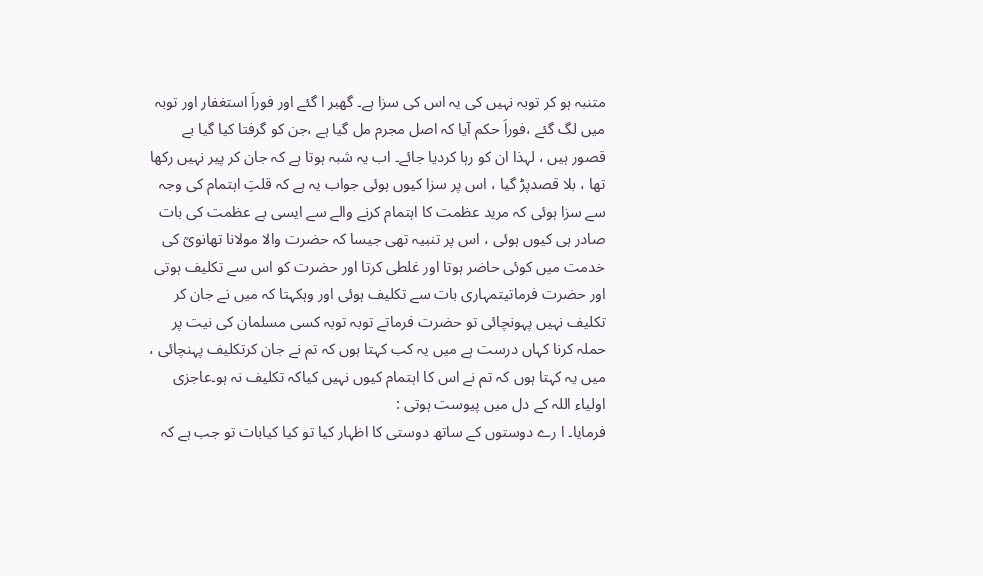متنبہ ہو کر توبہ نہیں کی یہ اس کی سزا ہے۔ گھبر ا گئے اور فوراَ استغفار اور توبہ میں لگ گئے ،فوراَ حکم آیا کہ اصل مجرم مل گیا ہے ،جن کو گرفتا کیا گیا بے قصور ہیں ، لہذا ان کو رہا کردیا جائے۔ اب یہ شبہ ہوتا ہے کہ جان کر پیر نہیں رکھا تھا ، بلا قصدپڑ گیا ، اس پر سزا کیوں ہوئی جواب یہ ہے کہ قلتِ اہتمام کی وجہ سے سزا ہوئی کہ مرید عظمت کا اہتمام کرنے والے سے ایسی بے عظمت کی بات صادر ہی کیوں ہوئی ، اس پر تنبیہ تھی جیسا کہ حضرت والا مولانا تھانویؒ کی خدمت میں کوئی حاضر ہوتا اور غلطی کرتا اور حضرت کو اس سے تکلیف ہوتی اور حضرت فرماتیتمہاری بات سے تکلیف ہوئی اور وہکہتا کہ میں نے جان کر تکلیف نہیں پہونچائی تو حضرت فرماتے توبہ توبہ کسی مسلمان کی نیت پر حملہ کرنا کہاں درست ہے میں یہ کب کہتا ہوں کہ تم نے جان کرتکلیف پہنچائی ، میں یہ کہتا ہوں کہ تم نے اس کا اہتمام کیوں نہیں کیاکہ تکلیف نہ ہو۔عاجزی اولیاء اللہ کے دل میں پیوست ہوتی :
فرمایا۔ ا رے دوستوں کے ساتھ دوستی کا اظہار کیا تو کیا کیابات تو جب ہے کہ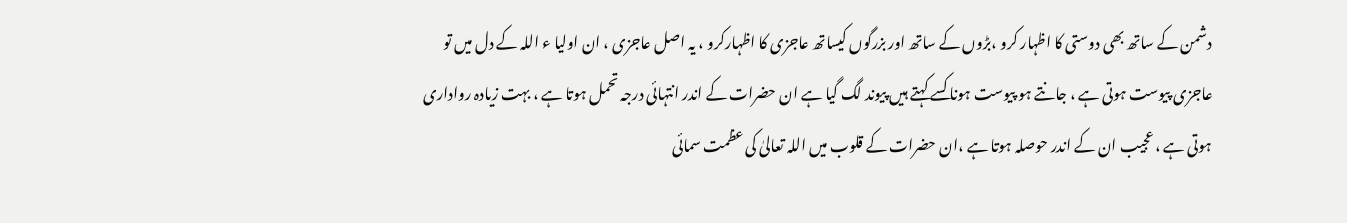دشمن کے ساتھ بھی دوستی کا اظہار کرو ،بڑوں کے ساتھ اور بزرگوں کیساتھ عاجزی کا اظہارکرو ، یہ اصل عاجزی ، ان اولیا ء اللہ کے دل میں تو عاجزی پیوست ہوتی ہے ، جانتے ہو پیوست ہونا کسے کہتے ہیں پیوند لگ گیا ہے ان حضرات کے اندر انتہائی درجہ تحمل ہوتا ہے ، بہت زیادہ رواداری ہوتی ہے ، عجیب ان کے اندر حوصلہ ہوتا ہے ،ان حضرات کے قلوب میں اللہ تعالیٰ کی عظمت سمائی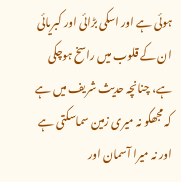ہوئی ہے اور اسکی بڑائی اور کبریائی ان کے قلوب میں راسخ ہوچکی ہے، چنانچہ حدیث شریف میں ہے کہ مجھکو نہ میری زمین سماسکتی ہے اور نہ میرا آسمان اور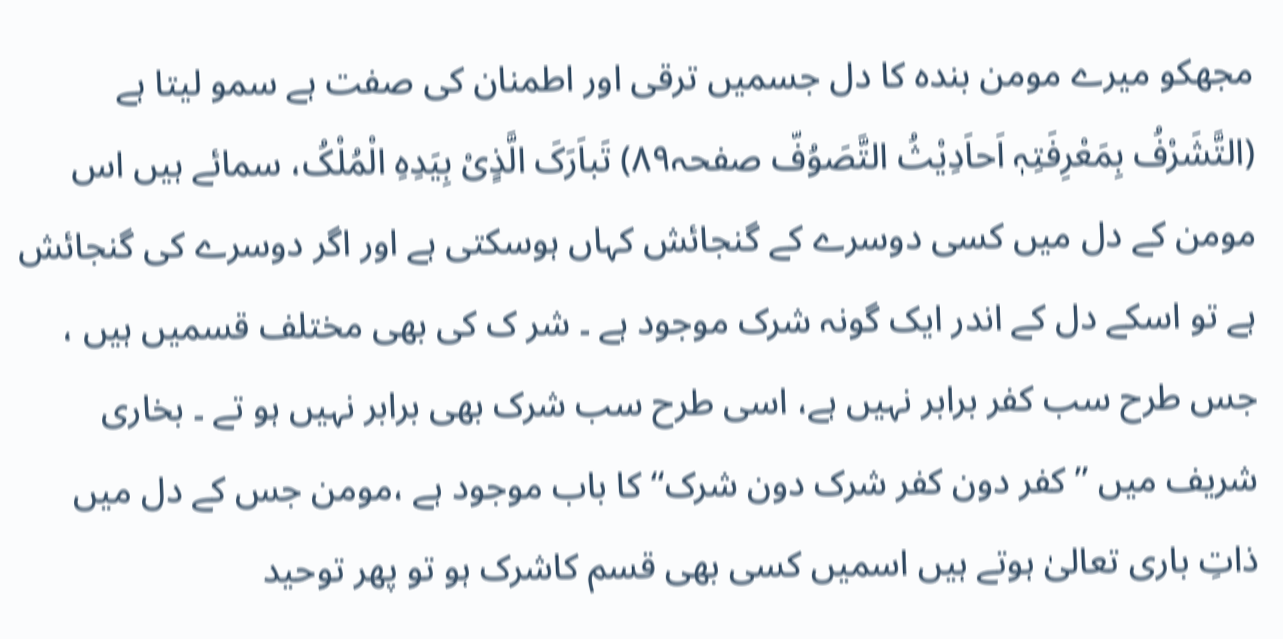مجھکو میرے مومن بندہ کا دل جسمیں ترقی اور اطمنان کی صفت ہے سمو لیتا ہے (التَّشَرْفُ بِمَعْرِفَتِہٖ اَحاَدِیْثُ التَّصَوُفّ صفحہ۸۹) تَباَرَکَ الَّذٍیْ بِیَدِہِ الْمُلْکُ، سمائے ہیں اس مومن کے دل میں کسی دوسرے کے گنجائش کہاں ہوسکتی ہے اور اگر دوسرے کی گنجائش ہے تو اسکے دل کے اندر ایک گونہ شرک موجود ہے ۔ شر ک کی بھی مختلف قسمیں ہیں ، جس طرح سب کفر برابر نہیں ہے، اسی طرح سب شرک بھی برابر نہیں ہو تے ۔ بخاری شریف میں ’’ کفر دون کفر شرک دون شرک‘‘ کا باب موجود ہے ،مومن جس کے دل میں ذاتِ باری تعالیٰ ہوتے ہیں اسمیں کسی بھی قسم کاشرک ہو تو پھر توحید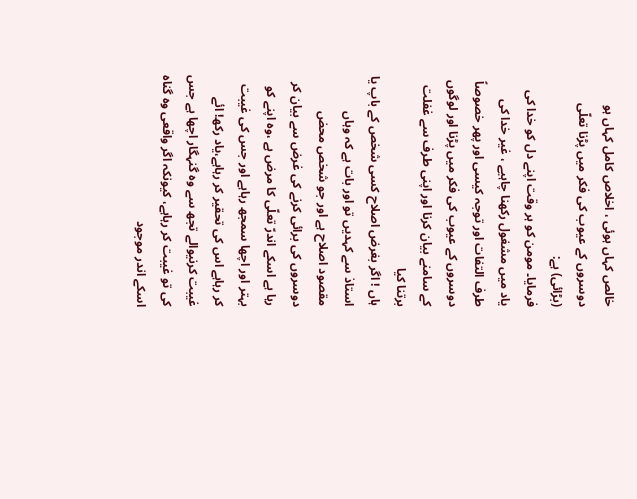خالص کہاں ہوئی ، اخلاص کامل کہاں ہو
دوسروں کے عیوب کی فکر میں پڑنا تعلّی (بڑائی) ہے:
فرمایا۔ مومن کو ہر وقت اپنے دل کو خدا کی یاد میں مشغول رکھنا چاہیے ، غیر خدا کی طرف التفات اور توجہ کیسی اور پھر خصوصاً دوسروں کے عیوب کی فکر میں پڑنا اور لوگوں کے سامنے بیان کرنا اور اپنی طرف سے غفلت برتنا کیا
ہاں ! اگر بغرض اصلاح کسی شخص کے باپ یا استاذ سے کہدیں تو اور بات ہے کہ وہاں مقصود اصلاح ہے اور جو شخص محض دوسروں کی برائی کرنے کی غرض سے بیان کر رہا ہے اسکے اندرّ تعلّی کا مرض ہے ،وہ اپنے کو بہتر اور اچھا سمجھ رہاہے اور جس کی غیبت کر رہاہے اس کی تحقیر کر رہاہے،یاد رکھ! ائے غیبت کرنیوالے تجھ سے وہ گنہگار اچھا ہے جس کی تو غیبت کر رہاہے، کیونکہ اگر واقعی وہ گناہ اسکے اندر موجود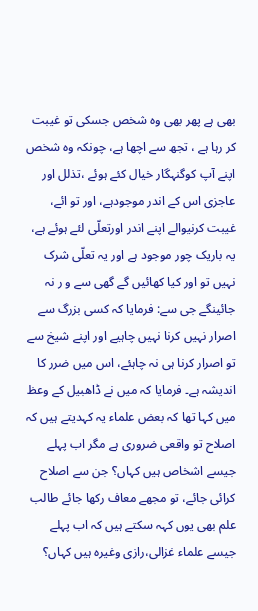بھی ہے پھر بھی وہ شخص جسکی تو غیبت کر رہا ہے ، تجھ سے اچھا ہے، چونکہ وہ شخص اپنے آپ کوگنہگار خیال کئے ہوئے ،تذلل اور عاجزی اس کے اندر موجودہے، اور تو ائے، غیبت کرنیوالے اپنے اندر اورتعلّی لئے ہوئے ہے، یہ باریک چور موجود ہے اور یہ تعلّی شرک نہیں تو اور کیا کھائیں گے گھی سے و ر نہ جائینگے جی سے: فرمایا کہ کسی بزرگ سے اصرار نہیں کرنا نہیں چاہیے اور اپنے شیخ سے تو اصرار کرنا ہی نہ چاہئے، اس میں ضرر کا اندیشہ ہے۔ فرمایا کہ میں نے ڈاھبیل کے وعظ میں کہا تھا کہ بعض علماء یہ کہدیتے ہیں کہ اصلاح تو واقعی ضروری ہے مگر اب پہلے جیسے اشخاص ہیں کہاں؟ جن سے اصلاح کرائی جائے، تو مجھے معاف رکھا جائے طالب علم بھی یوں کہہ سکتے ہیں کہ اب پہلے جیسے علماء غزالی،رازی وغیرہ ہیں کہاں؟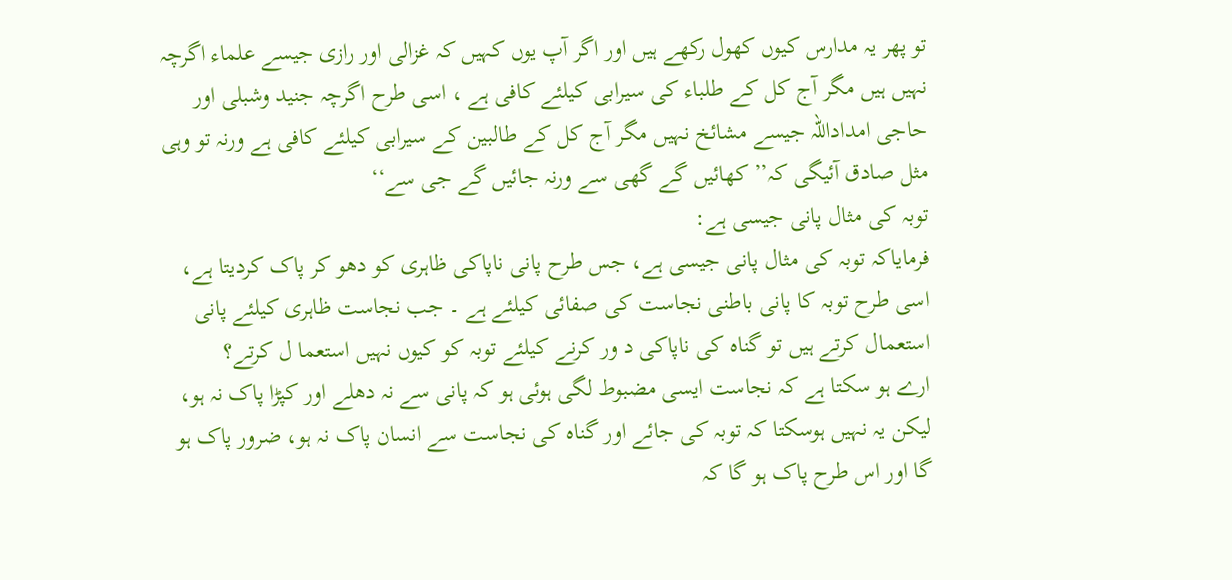تو پھر یہ مدارس کیوں کھول رکھے ہیں اور اگر آپ یوں کہیں کہ غزالی اور رازی جیسے علماء اگرچہ نہیں ہیں مگر آج کل کے طلباء کی سیرابی کیلئے کافی ہے ، اسی طرح اگرچہ جنید وشبلی اور حاجی امداداللہ جیسے مشائخ نہیں مگر آج کل کے طالبین کے سیرابی کیلئے کافی ہے ورنہ تو وہی مثل صادق آئیگی کہ’’ کھائیں گے گھی سے ورنہ جائیں گے جی سے‘‘
توبہ کی مثال پانی جیسی ہے:
فرمایاکہ توبہ کی مثال پانی جیسی ہے، جس طرح پانی ناپاکی ظاہری کو دھو کر پاک کردیتا ہے، اسی طرح توبہ کا پانی باطنی نجاست کی صفائی کیلئے ہے ۔ جب نجاست ظاہری کیلئے پانی استعمال کرتے ہیں تو گناہ کی ناپاکی د ور کرنے کیلئے توبہ کو کیوں نہیں استعما ل کرتے؟
ارے ہو سکتا ہے کہ نجاست ایسی مضبوط لگی ہوئی ہو کہ پانی سے نہ دھلے اور کپڑا پاک نہ ہو، لیکن یہ نہیں ہوسکتا کہ توبہ کی جائے اور گناہ کی نجاست سے انسان پاک نہ ہو، ضرور پاک ہو گا اور اس طرح پاک ہو گا کہ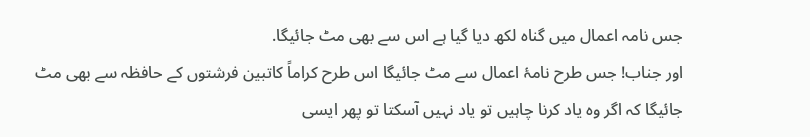جس نامہ اعمال میں گناہ لکھ دیا گیا ہے اس سے بھی مٹ جائیگا.
اور جناب! جس طرح نامۂ اعمال سے مٹ جائیگا اس طرح کراماً کاتبین فرشتوں کے حافظہ سے بھی مٹ جائیگا کہ اگر وہ یاد کرنا چاہیں تو یاد نہیں آسکتا تو پھر ایسی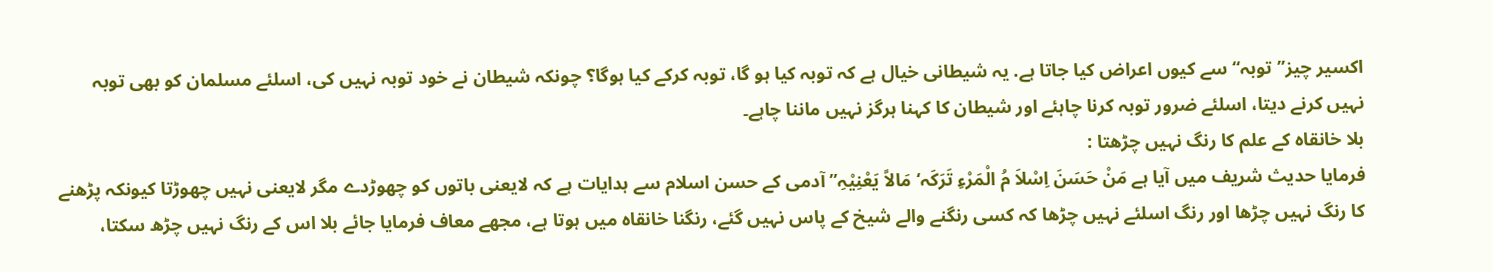اکسیر چیز’’توبہ‘‘ سے کیوں اعراض کیا جاتا ہے. یہ شیطانی خیال ہے کہ توبہ کیا ہو گا، توبہ کرکے کیا ہوگا؟ چونکہ شیطان نے خود توبہ نہیں کی، اسلئے مسلمان کو بھی توبہ نہیں کرنے دیتا، اسلئے ضرور توبہ کرنا چاہئے اور شیطان کا کہنا ہرگز نہیں ماننا چاہے۔
بلا خانقاہ کے علم کا رنگ نہیں چڑھتا :
فرمایا حدیث شریف میں آیا ہے مَنْ حَسَنَ اِسْلاَ مُ الْمَرْءِ تَرَکَہ‘ مَالاً یَعْنِیْہِ’’آدمی کے حسن اسلام سے ہدایات ہے کہ لایعنی باتوں کو چھوڑدے مگر لایعنی نہیں چھوڑتا کیونکہ پڑھنے کا رنگ نہیں چڑھا اور رنگ اسلئے نہیں چڑھا کہ کسی رنگنے والے شیخ کے پاس نہیں گئے، رنگنا خانقاہ میں ہوتا ہے، مجھے معاف فرمایا جائے بلا اس کے رنگ نہیں چڑھ سکتا،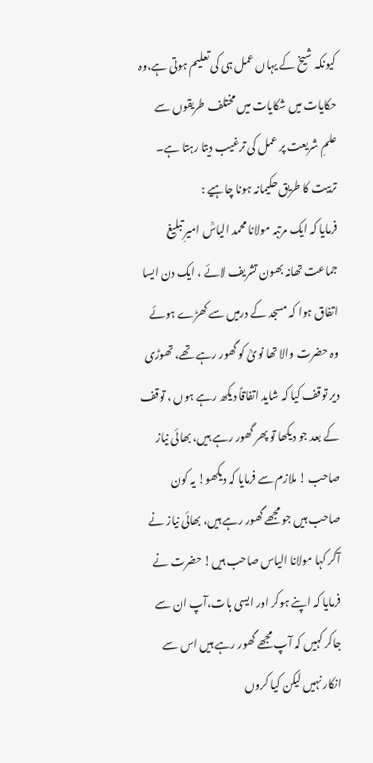کیونکہ شیخ کے یہاں عمل ہی کی تعلیم ہوتی ہے،وہ حکایات میں شکایات میں مختلف طریقوں سے علمِ شریعت پر عمل کی ترغیب دیتا رہتا ہے۔
تربیت کا طریق حکیمانہ ہونا چاہیے :
فرمایا کہ ایک مرتبہ مولانا محمد الیاسؒ امیرِ تبلیغ جماعت تھانہ بھون تشریف لائے ، ایک دن ایسا اتفاق ہوا کہ مسجد کے درمیں سے کھڑے ہوئے وہ حضرت والا تھا نویؒ کو گھور رہے تھے، تھوڑی دیر توقف کیا کہ شاید اتفاقاً دیکھ رہے ہوں ، توقف کے بعد جو دیکھا تو پھر گھور رہے ہیں، بھائی نیاز صاحب ! ملازم سے فرمایا کہ دیکھو! یہ کون صاحب ہیں جو مجھے گھور رہے ہیں، بھائی نیاز نے آکر کہا مولانا الیاس صاحب ہیں! حضرت نے فرمایا کہ اپنے ہوکر اور ایسی بات،آپ ان سے جاکر کہیں کہ آپ مجھے گھور رہے ہیں اس سے انکار نہیں لیکن کیا کروں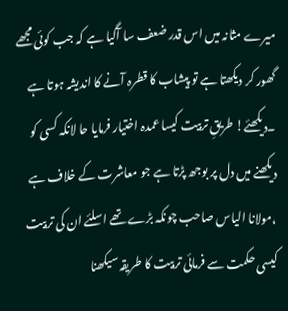میرے مثانہ میں اس قدر ضعف سا آگیا ہے کہ جب کوئی مجھے گھور کر دیکھتا ہے تو پیشاب کا قطرہ آنے کا اندیشہ ہوتا ہے ۔دیکھئے! طریقِ تربیت کیسا عمدہ اختیار فرمایا حا لانکہ کسی کو دیکھنے میں دل پر بوجھ پڑتا ہے جو معاشرت کے خلاف ہے ،مولانا الیاس صاحب چونکہ بڑے تھے اسلئے ان کی تربیت کیسی حکمت سے فرمائی تربیت کا طریقہ سیکھنا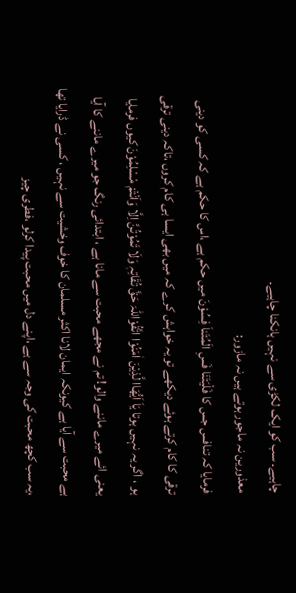چاہیے۔ سب کو ایک لکڑی سے نہیں ہانکنا چاہیے۔
معذورین نہ ماجور ہوتے ہیں نہ مازور:
فرمایا کہ تنافس جس کا فَلْیَتَنَا فَسِ الَمُتَناَ فِسُوْنَ میں حکم ہے ،اس کا حکم ہے کہ کسی کو دینی ترقی کا کام کرتے ہوئے دیکھے تو یہ خواہش کرے کہ میں بھی ایسا ہی کام کروں ،تاکہ دینی ترقی ہو ، اگر یہ نہیں ہوتا یَاَ اَیُّھَاا لَّذِیْنَ اٰمَنُوْا اتَّقُوْاللّٰہَ حَقَّ تُقَاتِہٖ وَلَا تَمُوْتُنَّ اِلَّا وَاَنْتْمْ مْسْلِمُوْنَ کیوں فرمایا یعنی ائے میرے ماننے والو! تم نے مجھے محبت سے مانا ہے ، ابتدائی رنگ جو میرے ماننے کا آیا ہے محبت سے آیا ہے کیونکہ ایمان لانا اکثر مسلمان کا خوف وخشیت سے نہیں ، کسی نے ڈرایا تھا ،یہ سب کچھ محبت کی وجہ سے ہے ،اپنے دل میں محبت پیدا کرلو ،فطری چیز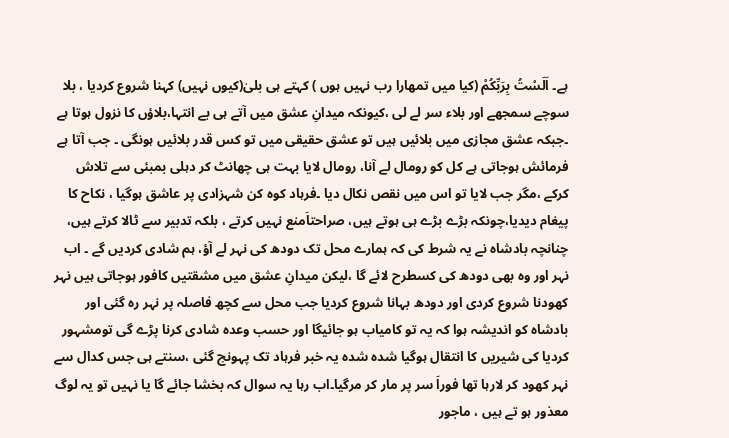ہے۔ اَلَسْتُ بِرَبِّکُمْ (کیا میں تمھارا رب نہیں ہوں ) کہتے ہی بلیٰ(کیوں نہیں) کہنا شروع کردیا ، بلا سوچے سمجھے اور بلاء سر لے لی ،کیونکہ میدانِ عشق میں آتے ہی بے انتہا،بلاؤں کا نزول ہوتا ہے ۔جبکہ عشق مجازی میں بلائیں ہیں تو عشق حقیقی میں تو کس قدر بلائیں ہونگی ۔ جب آتا ہے فرمائش ہوجاتی ہے کل کو رومال لے آنا، رومال لایا بہت ہی چھانٹ کر دہلی بمبئی سے تلاش کرکے ،مگر جب لایا تو اس میں نقص نکال دیا ۔فرہاد کوہ کن شہزادی پر عاشق ہوگیا ، نکاح کا پیغام دیدیا،چونکہ بڑے بڑے ہی ہوتے ہیں، صراحتاَمنع نہیں کرتے ، بلکہ تدبیر سے ٹالا کرتے ہیں، چنانچہ بادشاہ نے یہ شرط کی کہ ہمارے محل تک دودھ کی نہر لے آؤ، ہم شادی کردیں گے ۔ اب نہر اور وہ بھی دودھ کی کسطرح لائے گا ،لیکن میدانِ عشق میں مشقتیں کافور ہوجاتی ہیں نہر کھودنا شروع کردی اور دودھ بہانا شروع کردیا جب محل سے کچھ فاصلہ پر نہر رہ گئی اور بادشاہ کو اندیشہ ہوا کہ یہ تو کامیاب ہو جائیگا اور حسب وعدہ شادی کرنا پڑے گی تومشہور کردیا کی شیریں کا انتقال ہوگیا شدہ شدہ یہ خبر فرہاد تک پہونچ گئی ،سنتے ہی جس کدال سے نہر کھود کر لارہا تھا فوراَ سر پر مار کر مرگیا۔اب رہا یہ سوال کہ بخشا جائے گا یا نہیں تو یہ لوگ معذور ہو تے ہیں ، ماجور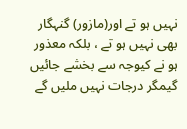نہیں ہو تے اور(مازور) گنہگار بھی نہیں ہو تے ، بلکہ معذور ہو نے کیوجہ سے بخشے جائیں گیمگر درجات نہیں ملیں گے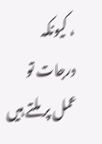، کیونکہ درجات تو عمل پر ملتے ہیں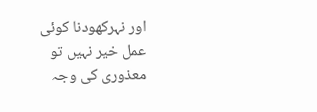اور نہرکھودنا کوئی عمل خیر نہیں تو معذوری کی وجہ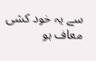سے یہ خود کشی معاف ہو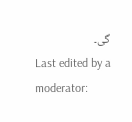گی۔
Last edited by a moderator: